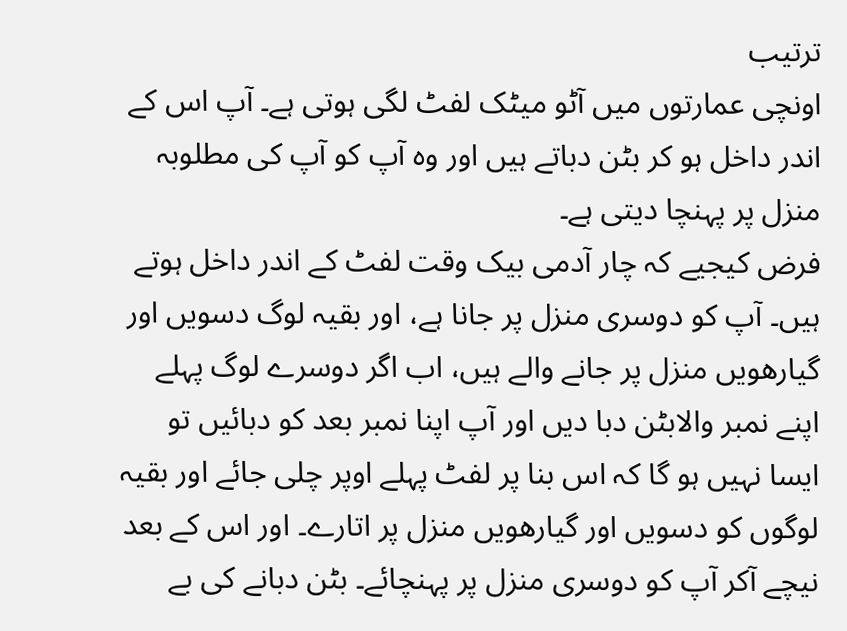ترتیب
اونچی عمارتوں میں آٹو میٹک لفٹ لگی ہوتی ہے۔ آپ اس کے اندر داخل ہو کر بٹن دباتے ہیں اور وہ آپ کو آپ کی مطلوبہ منزل پر پہنچا دیتی ہے۔
فرض کیجیے کہ چار آدمی بیک وقت لفٹ کے اندر داخل ہوتے ہیں۔ آپ کو دوسری منزل پر جانا ہے، اور بقیہ لوگ دسویں اور گیارھویں منزل پر جانے والے ہیں، اب اگر دوسرے لوگ پہلے اپنے نمبر والابٹن دبا دیں اور آپ اپنا نمبر بعد کو دبائیں تو ایسا نہیں ہو گا کہ اس بنا پر لفٹ پہلے اوپر چلی جائے اور بقیہ لوگوں کو دسویں اور گیارھویں منزل پر اتارے۔ اور اس کے بعد نیچے آکر آپ کو دوسری منزل پر پہنچائے۔ بٹن دبانے کی بے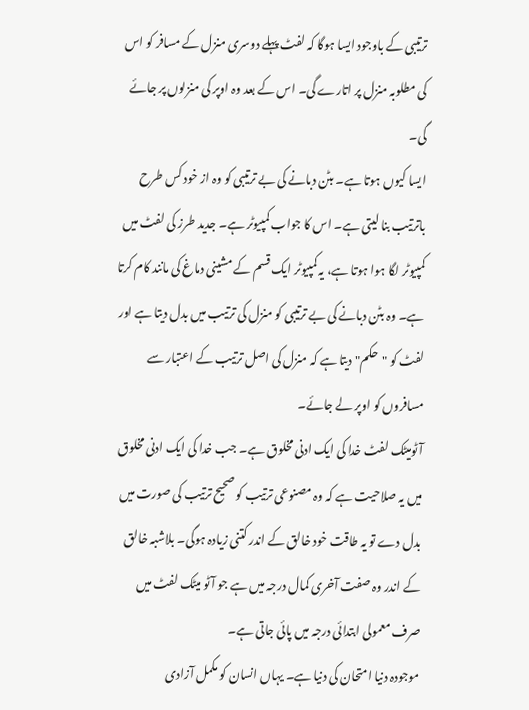ترتیبی کے باوجود ایسا ہوگا کہ لفٹ پہلے دوسری منزل کے مسافر کو اس کی مطلوبہ منزل پر اتارے گی۔ اس کے بعد وہ اوپر کی منزلوں پر جائے گی۔
ایسا کیوں ہوتا ہے۔ بٹن دبانے کی بے ترتیبی کو وہ از خود کس طرح باترتیب بنا لیتی ہے۔ اس کا جواب کمپیوٹر ہے۔ جدید طرز کی لفٹ میں کمپیوٹر لگا ہوا ہوتا ہے، یہ کمپیوٹر ایک قسم کے مشینی دماغ کی مانند کام کرتا ہے۔ وہ بٹن دبانے کی بے ترتیبی کو منزل کی ترتیب میں بدل دیتا ہے اور لفٹ کو "حکم" دیتا ہے کہ منزل کی اصل ترتیب کے اعتبار سے مسافروں کو اوپر لے جائے۔
آٹومیٹک لفٹ خدا کی ایک ادنی مخلوق ہے۔ جب خدا کی ایک ادنی مخلوق میں یہ صلاحیت ہے کہ وہ مصنوعی ترتیب کو صحیح ترتیب کی صورت میں بدل دے تو یہ طاقت خود خالق کے اندر کتنی زیادہ ہوگی۔ بلاشبہ خالق کے اندر وہ صفت آخری کمال درجہ میں ہے جو آٹو میٹک لفٹ میں صرف معمولی ابتدائی درجہ میں پائی جاتی ہے۔
موجودہ دنیا امتحان کی دنیا ہے۔ یہاں انسان کو مکمل آزادی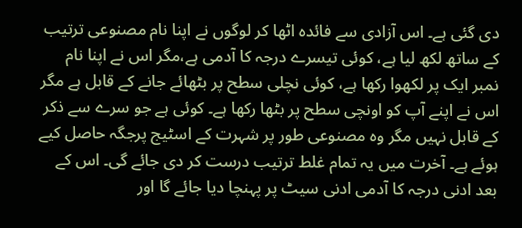دی گئی ہے۔ اس آزادی سے فائدہ اٹھا کر لوگوں نے اپنا نام مصنوعی ترتیب کے ساتھ لکھ لیا ہے، کوئی تیسرے درجہ کا آدمی ہے،مگر اس نے اپنا نام نمبر ایک پر لکھوا رکھا ہے، کوئی نچلی سطح پر بٹھائے جانے کے قابل ہے مگر اس نے اپنے آپ کو اونچی سطح پر بٹھا رکھا ہے۔ کوئی ہے جو سرے سے ذکر کے قابل نہیں مگر وہ مصنوعی طور پر شہرت کے اسٹیج پرجگہ حاصل کیے ہوئے ہے۔ آخرت میں یہ تمام غلط ترتیب درست کر دی جائے گی۔ اس کے بعد ادنی درجہ کا آدمی ادنی سیٹ پر پہنچا دیا جائے گا اور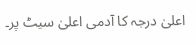اعلیٰ درجہ کا آدمی اعلیٰ سیٹ پر۔